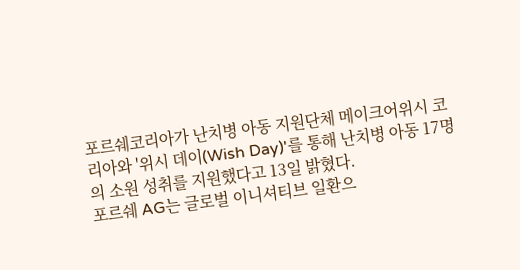포르쉐코리아가 난치병 아동 지원단체 메이크어위시 코리아와 '위시 데이(Wish Day)'를 통해 난치병 아동 17명의 소원 성취를 지원했다고 13일 밝혔다.
포르쉐 AG는 글로벌 이니셔티브 일환으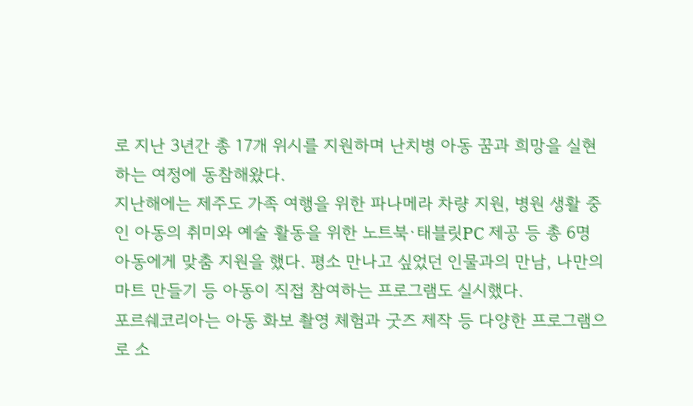로 지난 3년간 총 17개 위시를 지원하며 난치병 아동 꿈과 희망을 실현하는 여정에 동참해왔다.
지난해에는 제주도 가족 여행을 위한 파나메라 차량 지원, 병원 생활 중인 아동의 취미와 예술 활동을 위한 노트북·태블릿PC 제공 등 총 6명 아동에게 맞춤 지원을 했다. 평소 만나고 싶었던 인물과의 만남, 나만의 마트 만들기 등 아동이 직접 참여하는 프로그램도 실시했다.
포르쉐코리아는 아동 화보 촬영 체험과 굿즈 제작 등 다양한 프로그램으로 소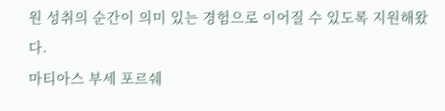원 성취의 순간이 의미 있는 경험으로 이어질 수 있도록 지원해왔다.
마티아스 부세 포르쉐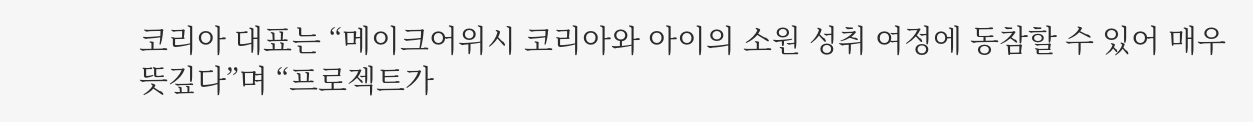코리아 대표는 “메이크어위시 코리아와 아이의 소원 성취 여정에 동참할 수 있어 매우 뜻깊다”며 “프로젝트가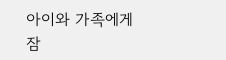아이와 가족에게 잠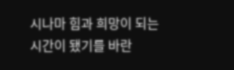시나마 힘과 희망이 되는 시간이 됐기를 바란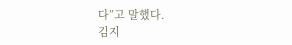다”고 말했다.
김지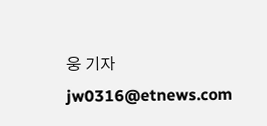웅 기자 jw0316@etnews.com